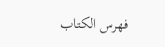فهرس الكتاب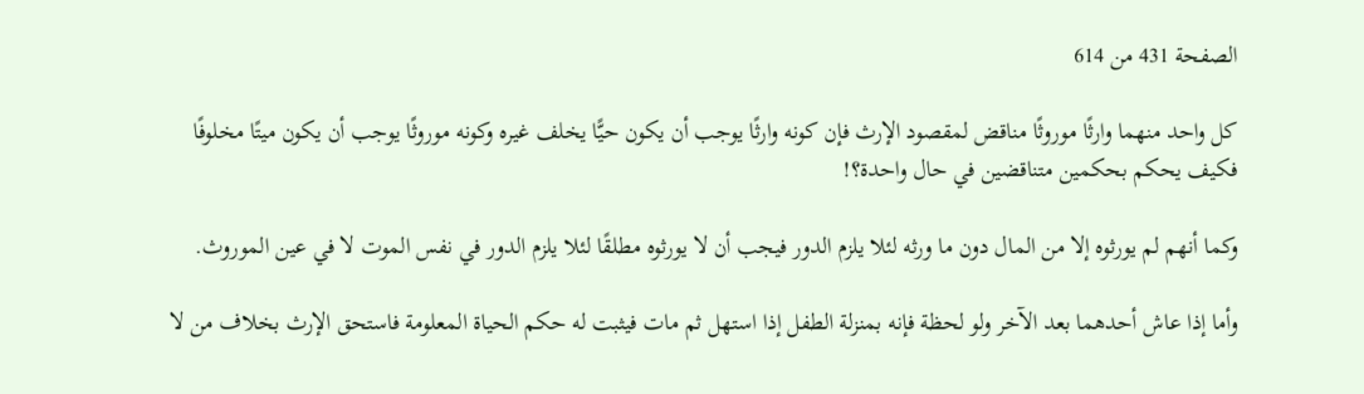الصفحة 431 من 614

كل واحد منهما وارثًا موروثًا مناقض لمقصود الإرث فإن كونه وارثًا يوجب أن يكون حيًّا يخلف غيره وكونه موروثًا يوجب أن يكون ميتًا مخلوفًا فكيف يحكم بحكمين متناقضين في حال واحدة؟!

وكما أنهم لم يورثوه إلا من المال دون ما ورثه لئلا يلزم الدور فيجب أن لا يورثوه مطلقًا لئلا يلزم الدور في نفس الموت لا في عين الموروث.

وأما إذا عاش أحدهما بعد الآخر ولو لحظة فإنه بمنزلة الطفل إذا استهل ثم مات فيثبت له حكم الحياة المعلومة فاستحق الإرث بخلاف من لا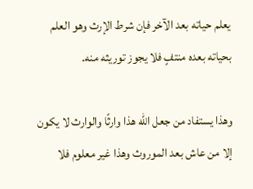يعلم حياته بعد الآخر فإن شرط الإرث وهو العلم بحياته بعده منتفٍ فلا يجوز توريثه منه.

وهذا يستفاد من جعل الله هذا وارثًا والوارث لا يكون إلا من عاش بعد الموروث وهذا غير معلوم فلا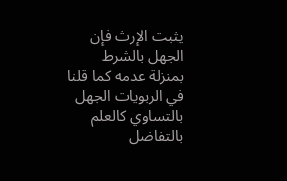يثبت الإرث فإن الجهل بالشرط بمنزلة عدمه كما قلنا في الربويات الجهل بالتساوي كالعلم بالتفاضل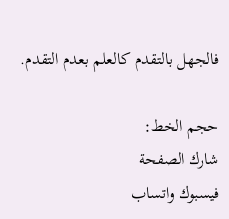فالجهل بالتقدم كالعلم بعدم التقدم.

حجم الخط:
شارك الصفحة
فيسبوك واتساب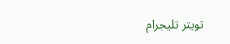تويتر تليجرام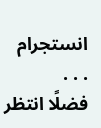انستجرام
. . .
فضلًا انتظر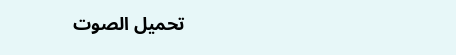تحميل الصوت